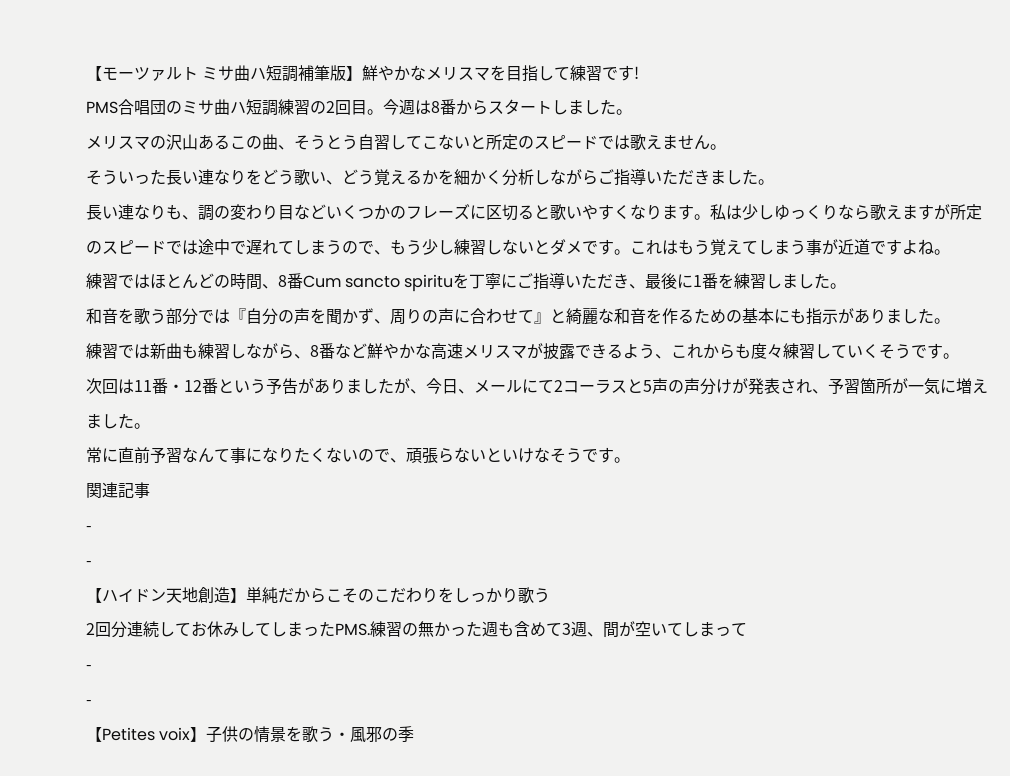【モーツァルト ミサ曲ハ短調補筆版】鮮やかなメリスマを目指して練習です!
PMS合唱団のミサ曲ハ短調練習の2回目。今週は8番からスタートしました。
メリスマの沢山あるこの曲、そうとう自習してこないと所定のスピードでは歌えません。
そういった長い連なりをどう歌い、どう覚えるかを細かく分析しながらご指導いただきました。
長い連なりも、調の変わり目などいくつかのフレーズに区切ると歌いやすくなります。私は少しゆっくりなら歌えますが所定のスピードでは途中で遅れてしまうので、もう少し練習しないとダメです。これはもう覚えてしまう事が近道ですよね。
練習ではほとんどの時間、8番Cum sancto spirituを丁寧にご指導いただき、最後に1番を練習しました。
和音を歌う部分では『自分の声を聞かず、周りの声に合わせて』と綺麗な和音を作るための基本にも指示がありました。
練習では新曲も練習しながら、8番など鮮やかな高速メリスマが披露できるよう、これからも度々練習していくそうです。
次回は11番・12番という予告がありましたが、今日、メールにて2コーラスと5声の声分けが発表され、予習箇所が一気に増えました。
常に直前予習なんて事になりたくないので、頑張らないといけなそうです。
関連記事
-
-
【ハイドン天地創造】単純だからこそのこだわりをしっかり歌う
2回分連続してお休みしてしまったPMS.練習の無かった週も含めて3週、間が空いてしまって
-
-
【Petites voix】子供の情景を歌う・風邪の季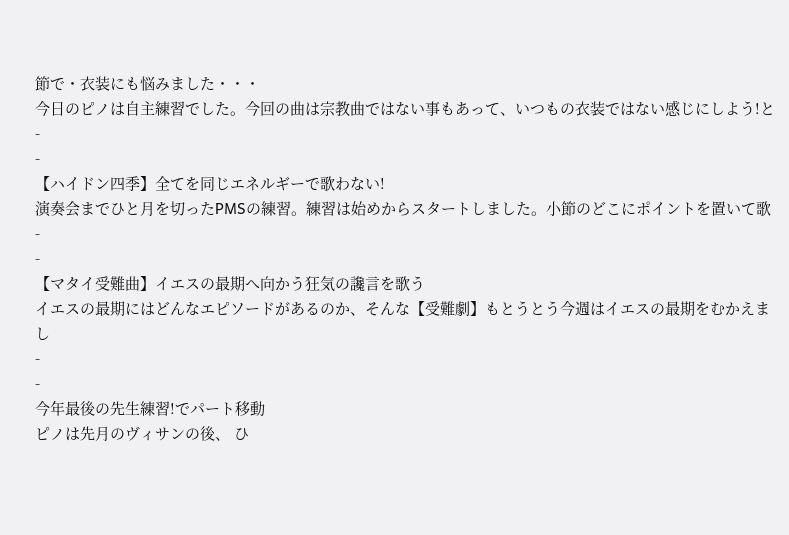節で・衣装にも悩みました・・・
今日のピノは自主練習でした。今回の曲は宗教曲ではない事もあって、いつもの衣装ではない感じにしよう!と
-
-
【ハイドン四季】全てを同じエネルギーで歌わない!
演奏会までひと月を切ったPMSの練習。練習は始めからスタートしました。小節のどこにポイントを置いて歌
-
-
【マタイ受難曲】イエスの最期へ向かう狂気の讒言を歌う
イエスの最期にはどんなエピソードがあるのか、そんな【受難劇】もとうとう今週はイエスの最期をむかえまし
-
-
今年最後の先生練習!でパート移動
ピノは先月のヴィサンの後、 ひ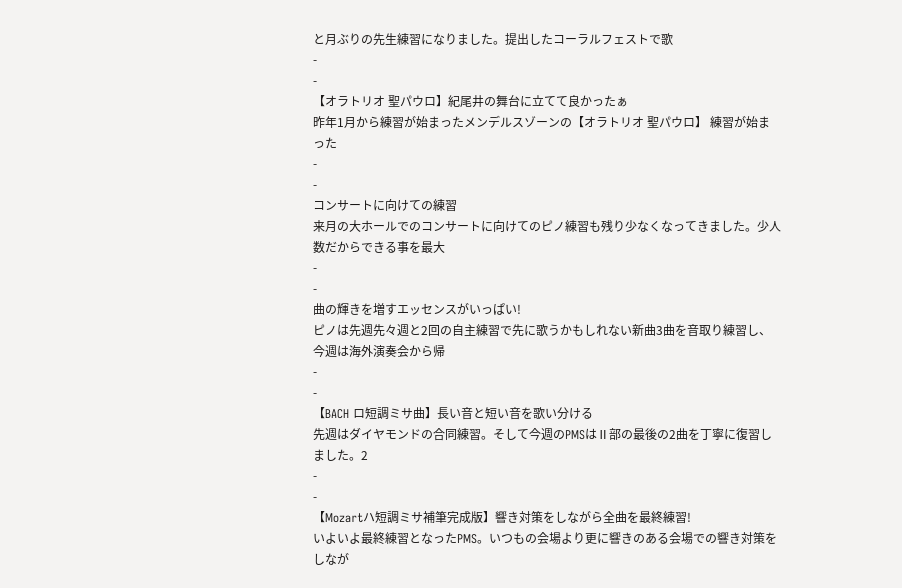と月ぶりの先生練習になりました。提出したコーラルフェストで歌
-
-
【オラトリオ 聖パウロ】紀尾井の舞台に立てて良かったぁ
昨年1月から練習が始まったメンデルスゾーンの【オラトリオ 聖パウロ】 練習が始まった
-
-
コンサートに向けての練習
来月の大ホールでのコンサートに向けてのピノ練習も残り少なくなってきました。少人数だからできる事を最大
-
-
曲の輝きを増すエッセンスがいっぱい!
ピノは先週先々週と2回の自主練習で先に歌うかもしれない新曲3曲を音取り練習し、今週は海外演奏会から帰
-
-
【BACH ロ短調ミサ曲】長い音と短い音を歌い分ける
先週はダイヤモンドの合同練習。そして今週のPMSはⅡ部の最後の2曲を丁寧に復習しました。2
-
-
【Mozartハ短調ミサ補筆完成版】響き対策をしながら全曲を最終練習!
いよいよ最終練習となったPMS。いつもの会場より更に響きのある会場での響き対策をしなが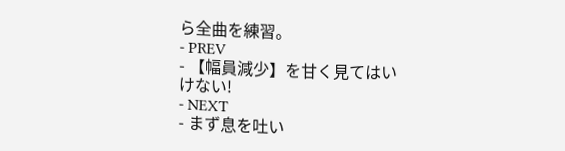ら全曲を練習。
- PREV
- 【幅員減少】を甘く見てはいけない!
- NEXT
- まず息を吐い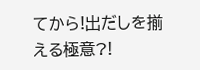てから!出だしを揃える極意?!